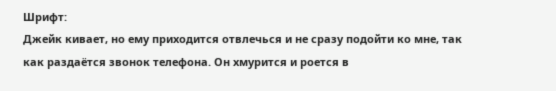Шрифт:
Джейк кивает, но ему приходится отвлечься и не сразу подойти ко мне, так как раздаётся звонок телефона. Он хмурится и роется в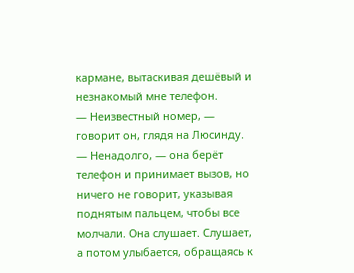кармане, вытаскивая дешёвый и незнакомый мне телефон.
— Неизвестный номер, — говорит он, глядя на Люсинду.
— Ненадолго, — она берёт телефон и принимает вызов, но ничего не говорит, указывая поднятым пальцем, чтобы все молчали. Она слушает. Слушает, а потом улыбается, обращаясь к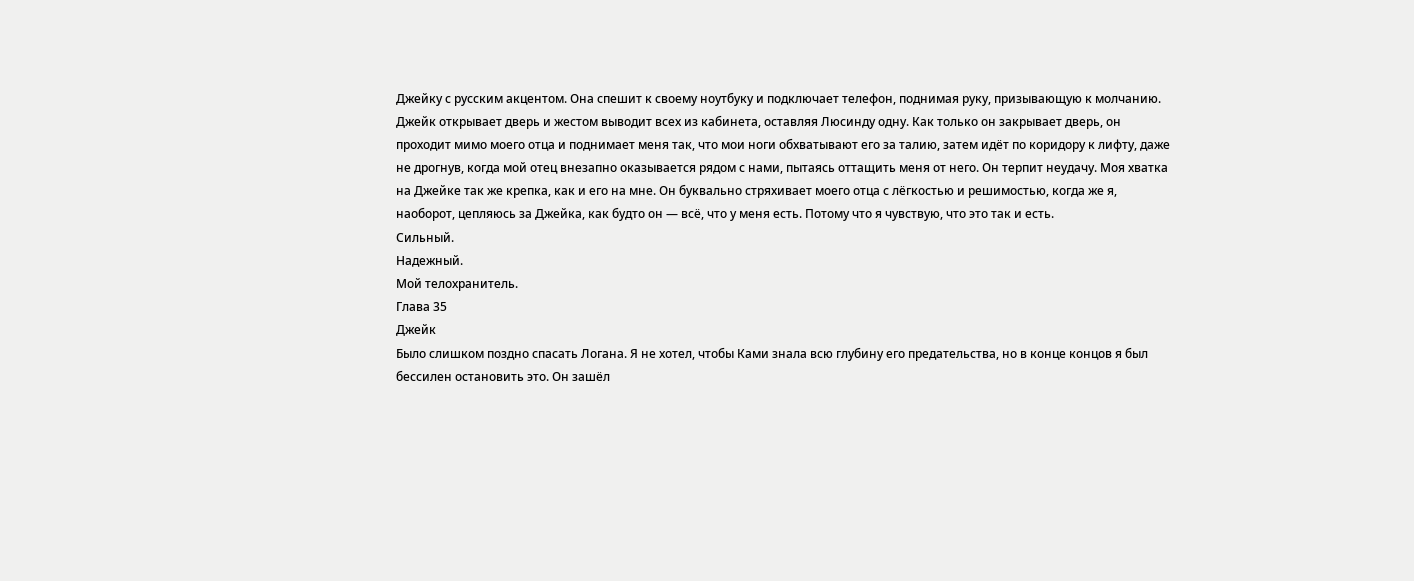Джейку с русским акцентом. Она спешит к своему ноутбуку и подключает телефон, поднимая руку, призывающую к молчанию.
Джейк открывает дверь и жестом выводит всех из кабинета, оставляя Люсинду одну. Как только он закрывает дверь, он проходит мимо моего отца и поднимает меня так, что мои ноги обхватывают его за талию, затем идёт по коридору к лифту, даже не дрогнув, когда мой отец внезапно оказывается рядом с нами, пытаясь оттащить меня от него. Он терпит неудачу. Моя хватка на Джейке так же крепка, как и его на мне. Он буквально стряхивает моего отца с лёгкостью и решимостью, когда же я, наоборот, цепляюсь за Джейка, как будто он — всё, что у меня есть. Потому что я чувствую, что это так и есть.
Сильный.
Надежный.
Мой телохранитель.
Глава 35
Джейк
Было слишком поздно спасать Логана. Я не хотел, чтобы Ками знала всю глубину его предательства, но в конце концов я был бессилен остановить это. Он зашёл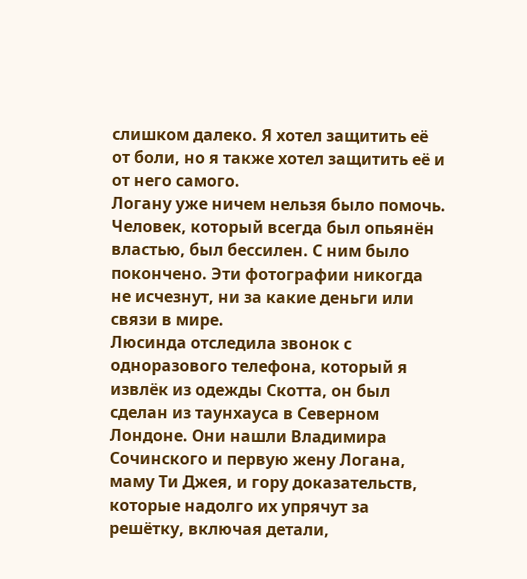слишком далеко. Я хотел защитить её от боли, но я также хотел защитить её и от него самого.
Логану уже ничем нельзя было помочь. Человек, который всегда был опьянён властью, был бессилен. С ним было покончено. Эти фотографии никогда не исчезнут, ни за какие деньги или связи в мире.
Люсинда отследила звонок с одноразового телефона, который я извлёк из одежды Скотта, он был сделан из таунхауса в Северном Лондоне. Они нашли Владимира Сочинского и первую жену Логана, маму Ти Джея, и гору доказательств, которые надолго их упрячут за решётку, включая детали,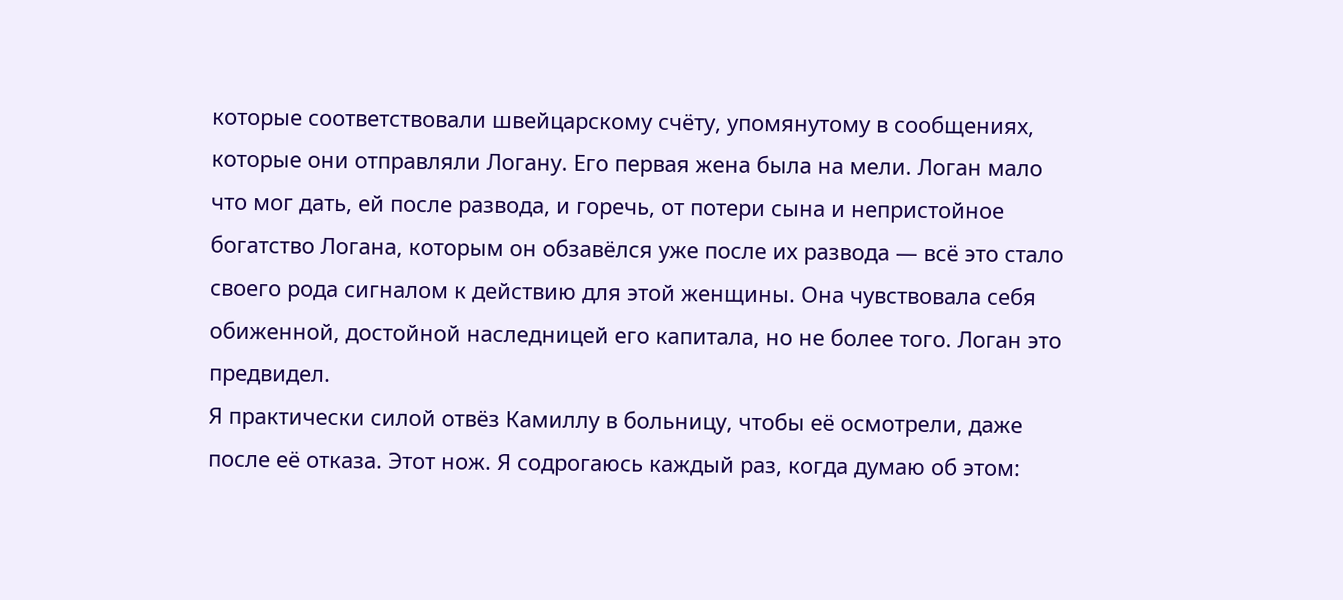которые соответствовали швейцарскому счёту, упомянутому в сообщениях, которые они отправляли Логану. Его первая жена была на мели. Логан мало что мог дать, ей после развода, и горечь, от потери сына и непристойное богатство Логана, которым он обзавёлся уже после их развода — всё это стало своего рода сигналом к действию для этой женщины. Она чувствовала себя обиженной, достойной наследницей его капитала, но не более того. Логан это предвидел.
Я практически силой отвёз Камиллу в больницу, чтобы её осмотрели, даже после её отказа. Этот нож. Я содрогаюсь каждый раз, когда думаю об этом: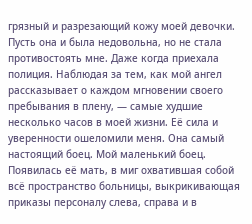грязный и разрезающий кожу моей девочки. Пусть она и была недовольна, но не стала противостоять мне. Даже когда приехала полиция. Наблюдая за тем, как мой ангел рассказывает о каждом мгновении своего пребывания в плену, — самые худшие несколько часов в моей жизни. Её сила и уверенности ошеломили меня. Она самый настоящий боец. Мой маленький боец.
Появилась её мать, в миг охватившая собой всё пространство больницы, выкрикивающая приказы персоналу слева, справа и в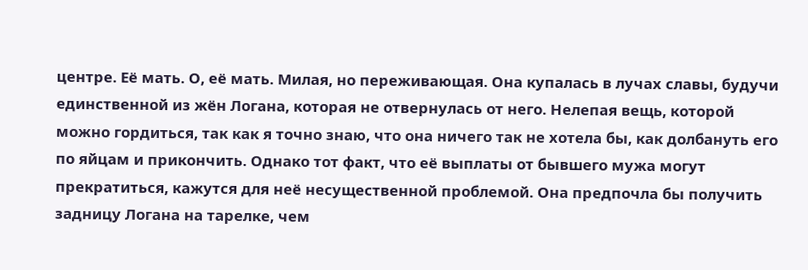центре. Её мать. О, её мать. Милая, но переживающая. Она купалась в лучах славы, будучи единственной из жён Логана, которая не отвернулась от него. Нелепая вещь, которой можно гордиться, так как я точно знаю, что она ничего так не хотела бы, как долбануть его по яйцам и прикончить. Однако тот факт, что её выплаты от бывшего мужа могут прекратиться, кажутся для неё несущественной проблемой. Она предпочла бы получить задницу Логана на тарелке, чем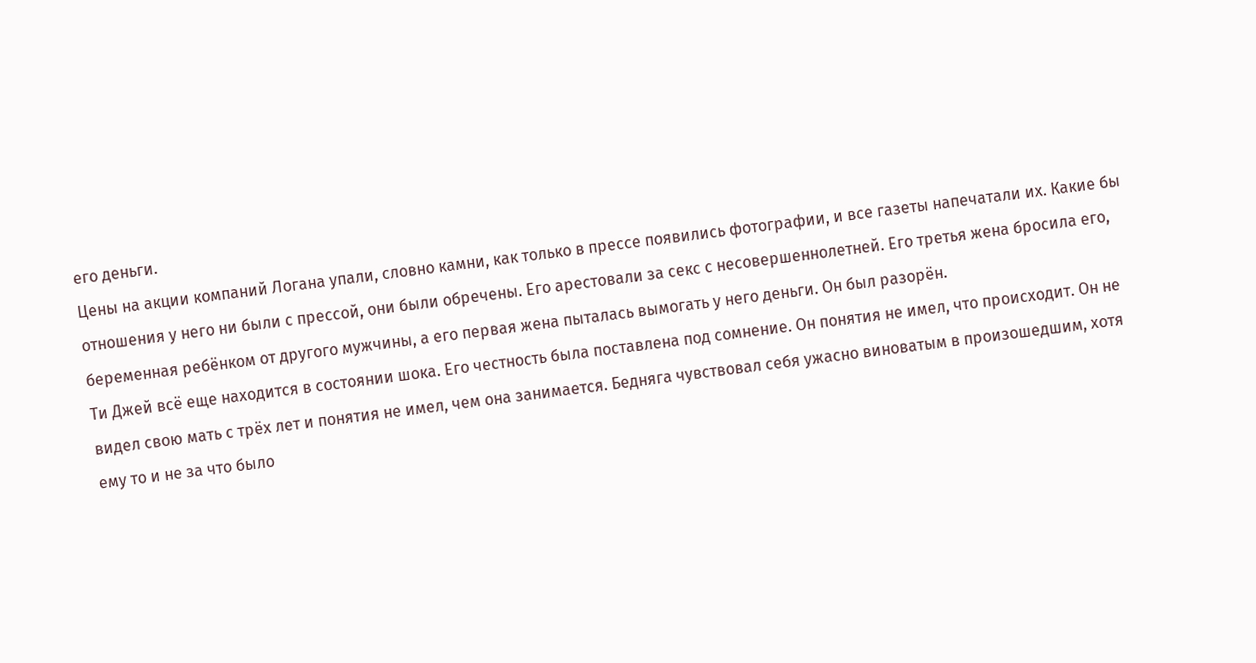его деньги.
Цены на акции компаний Логана упали, словно камни, как только в прессе появились фотографии, и все газеты напечатали их. Какие бы отношения у него ни были с прессой, они были обречены. Его арестовали за секс с несовершеннолетней. Его третья жена бросила его, беременная ребёнком от другого мужчины, а его первая жена пыталась вымогать у него деньги. Он был разорён.
Ти Джей всё еще находится в состоянии шока. Его честность была поставлена под сомнение. Он понятия не имел, что происходит. Он не видел свою мать с трёх лет и понятия не имел, чем она занимается. Бедняга чувствовал себя ужасно виноватым в произошедшим, хотя ему то и не за что было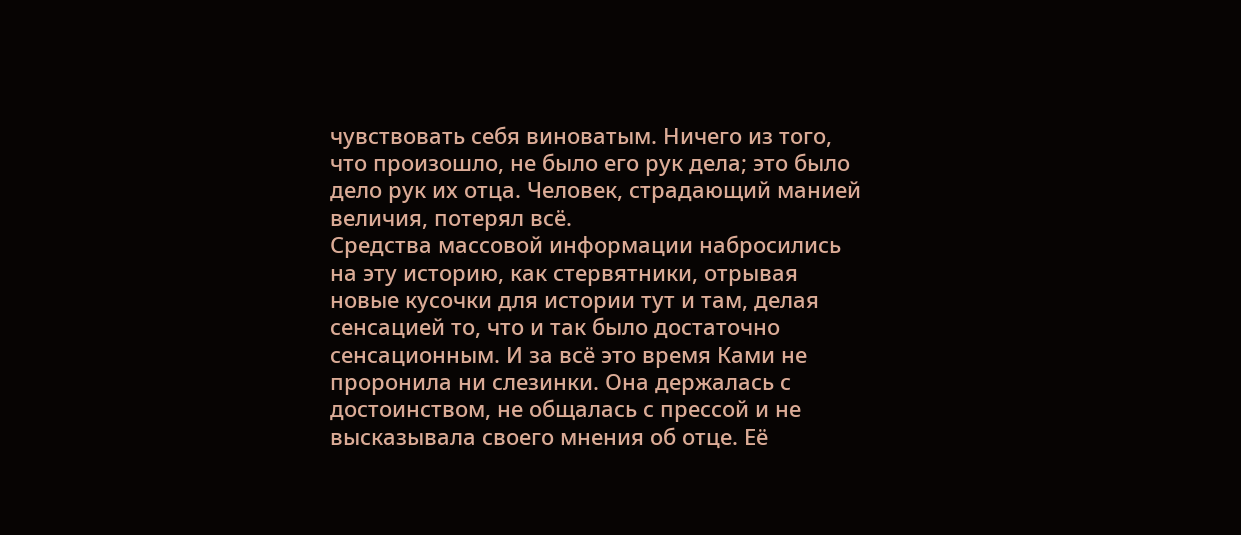чувствовать себя виноватым. Ничего из того, что произошло, не было его рук дела; это было дело рук их отца. Человек, страдающий манией величия, потерял всё.
Средства массовой информации набросились на эту историю, как стервятники, отрывая новые кусочки для истории тут и там, делая сенсацией то, что и так было достаточно сенсационным. И за всё это время Ками не проронила ни слезинки. Она держалась с достоинством, не общалась с прессой и не высказывала своего мнения об отце. Её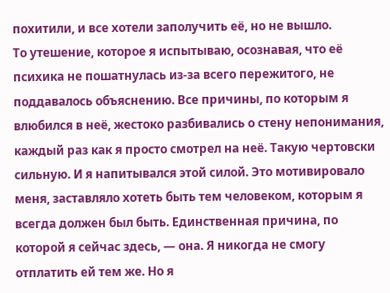похитили, и все хотели заполучить её, но не вышло.
То утешение, которое я испытываю, осознавая, что её психика не пошатнулась из-за всего пережитого, не поддавалось объяснению. Все причины, по которым я влюбился в неё, жестоко разбивались о стену непонимания, каждый раз как я просто смотрел на неё. Такую чертовски сильную. И я напитывался этой силой. Это мотивировало меня, заставляло хотеть быть тем человеком, которым я всегда должен был быть. Единственная причина, по которой я сейчас здесь, — она. Я никогда не смогу отплатить ей тем же. Но я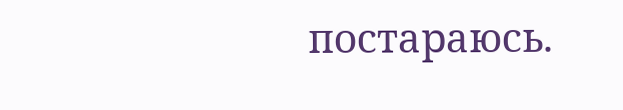постараюсь.